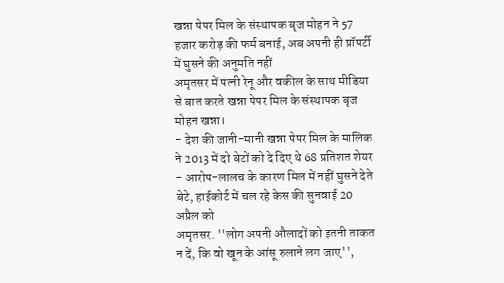खन्ना पेपर मिल के संस्थापक बृज मोहन ने 57 हजार करोड़ की फर्म बनाई, अब अपनी ही प्रॉपर्टी में घुसने की अनुमति नहीं
अमृतसर में पत्नी रेनू और वकील के साथ मीडिया से बात करते खन्ना पेपर मिल के संस्थापक बृज मोहन खन्ना।
- देश की जानी-मानी खन्ना पेपर मिल के मालिक ने 2013 में दो बेटों को दे दिए थे 68 प्रतिशत शेयर
- आरोप-लालच के कारण मिल में नहीं घुसने देते बेटे, हाईकोर्ट में चल रहे केस की सुनवाई 20 अप्रैल को
अमृतसर. ''लोग अपनी औलादों को इतनी ताकत न दें, कि वो खून के आंसू रुलाने लग जाए'',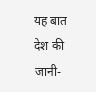यह बात देश की जानी-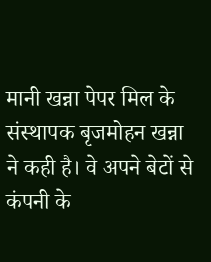मानी खन्ना पेपर मिल के संस्थापक बृजमोहन खन्ना ने कही है। वे अपने बेटों से कंपनी के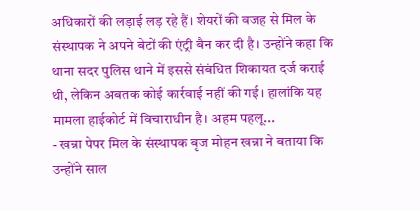अधिकारों की लड़ाई लड़ रहे हैं। शेयरों की वजह से मिल के संस्थापक ने अपने बेटों की एंट्री बैन कर दी है। उन्होंने कहा कि थाना सदर पुलिस थाने में इससे संबंधित शिकायत दर्ज कराई थी, लेकिन अबतक कोई कार्रवाई नहीं की गई। हालांकि यह मामला हाईकोर्ट में विचाराधीन है। अहम पहलू...
- खन्ना पेपर मिल के संस्थापक बृज मोहन खन्ना ने बताया कि उन्होंने साल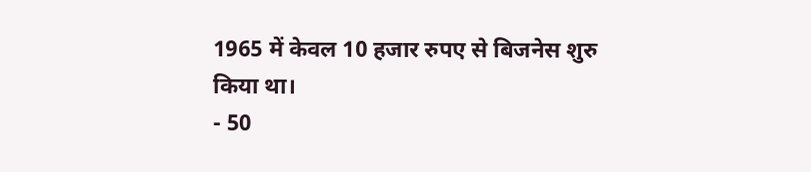1965 में केवल 10 हजार रुपए से बिजनेस शुरु किया था।
- 50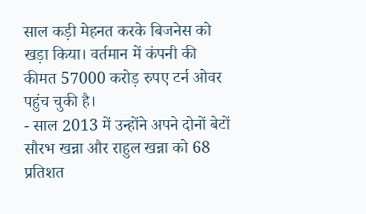साल कड़ी मेहनत करके बिजनेस को खड़ा किया। वर्तमान में कंपनी की कीमत 57000 करोड़ रुपए टर्न ओवर पहुंच चुकी है।
- साल 2013 में उन्होंने अपने दोनों बेटों सौरभ खन्ना और राहुल खन्ना को 68 प्रतिशत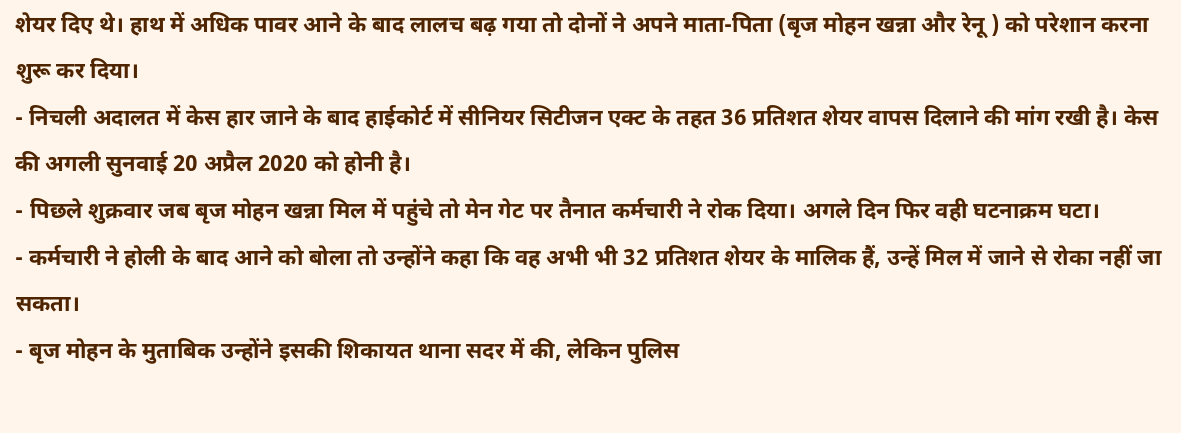शेयर दिए थे। हाथ में अधिक पावर आने के बाद लालच बढ़ गया तो दोनों ने अपने माता-पिता (बृज मोहन खन्ना और रेनू ) को परेशान करना शुरू कर दिया।
- निचली अदालत में केस हार जाने के बाद हाईकोर्ट में सीनियर सिटीजन एक्ट के तहत 36 प्रतिशत शेयर वापस दिलाने की मांग रखी है। केस की अगली सुनवाई 20 अप्रैल 2020 को होनी है।
- पिछले शुक्रवार जब बृज मोहन खन्ना मिल में पहुंचे तो मेन गेट पर तैनात कर्मचारी ने रोक दिया। अगले दिन फिर वही घटनाक्रम घटा।
- कर्मचारी ने होली के बाद आने को बोला तो उन्होंने कहा कि वह अभी भी 32 प्रतिशत शेयर के मालिक हैं, उन्हें मिल में जाने से रोका नहीं जा सकता।
- बृज मोहन के मुताबिक उन्होंने इसकी शिकायत थाना सदर में की, लेकिन पुलिस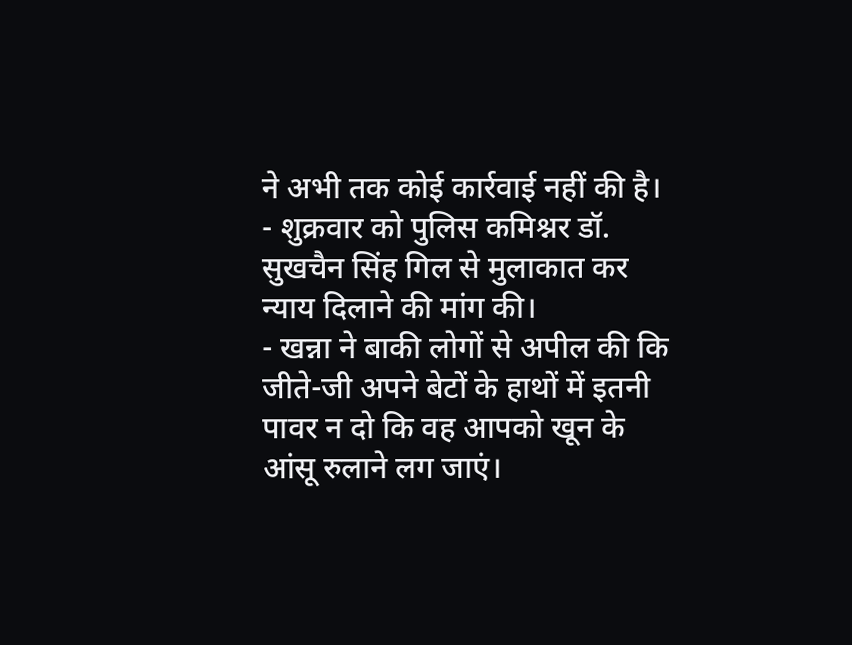ने अभी तक कोई कार्रवाई नहीं की है।
- शुक्रवार को पुलिस कमिश्नर डॉ. सुखचैन सिंह गिल से मुलाकात कर न्याय दिलाने की मांग की।
- खन्ना ने बाकी लोगों से अपील की कि जीते-जी अपने बेटों के हाथों में इतनी पावर न दो कि वह आपको खून के आंसू रुलाने लग जाएं।